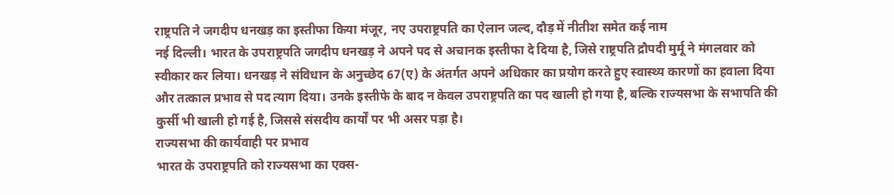राष्ट्रपति ने जगदीप धनखड़ का इस्तीफा किया मंजूर, नए उपराष्ट्रपति का ऐलान जल्द, दौड़ में नीतीश समेत कई नाम
नई दिल्ली। भारत के उपराष्ट्रपति जगदीप धनखड़ ने अपने पद से अचानक इस्तीफा दे दिया है, जिसे राष्ट्रपति द्रौपदी मुर्मू ने मंगलवार को स्वीकार कर लिया। धनखड़ ने संविधान के अनुच्छेद 67(ए) के अंतर्गत अपने अधिकार का प्रयोग करते हुए स्वास्थ्य कारणों का हवाला दिया और तत्काल प्रभाव से पद त्याग दिया। उनके इस्तीफे के बाद न केवल उपराष्ट्रपति का पद खाली हो गया है, बल्कि राज्यसभा के सभापति की कुर्सी भी खाली हो गई है, जिससे संसदीय कार्यों पर भी असर पड़ा है।
राज्यसभा की कार्यवाही पर प्रभाव
भारत के उपराष्ट्रपति को राज्यसभा का एक्स-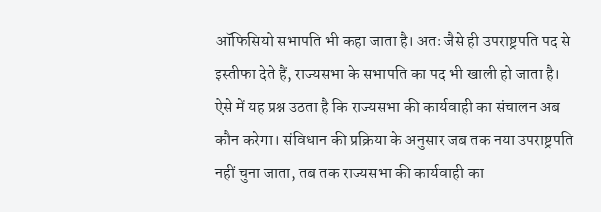ऑफिसियो सभापति भी कहा जाता है। अतः जैसे ही उपराष्ट्रपति पद से इस्तीफा देते हैं, राज्यसभा के सभापति का पद भी खाली हो जाता है। ऐसे में यह प्रश्न उठता है कि राज्यसभा की कार्यवाही का संचालन अब कौन करेगा। संविधान की प्रक्रिया के अनुसार जब तक नया उपराष्ट्रपति नहीं चुना जाता, तब तक राज्यसभा की कार्यवाही का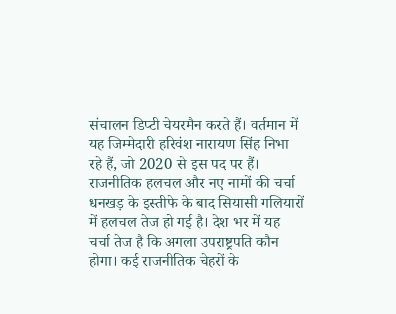संचालन डिप्टी चेयरमैन करते हैं। वर्तमान में यह जिम्मेदारी हरिवंश नारायण सिंह निभा रहे हैं, जो 2020 से इस पद पर हैं।
राजनीतिक हलचल और नए नामों की चर्चा
धनखड़ के इस्तीफे के बाद सियासी गलियारों में हलचल तेज हो गई है। देश भर में यह चर्चा तेज है कि अगला उपराष्ट्रपति कौन होगा। कई राजनीतिक चेहरों के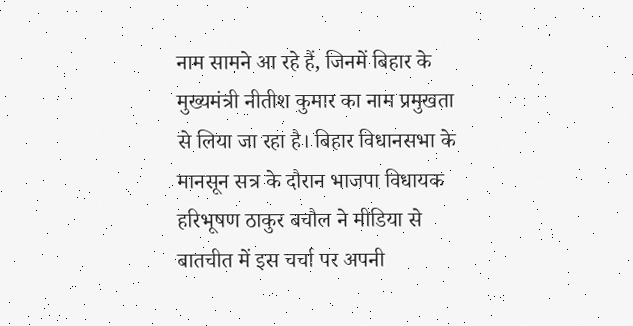नाम सामने आ रहे हैं, जिनमें बिहार के मुख्यमंत्री नीतीश कुमार का नाम प्रमुखता से लिया जा रहा है। बिहार विधानसभा के मानसून सत्र के दौरान भाजपा विधायक हरिभूषण ठाकुर बचौल ने मीडिया से बातचीत में इस चर्चा पर अपनी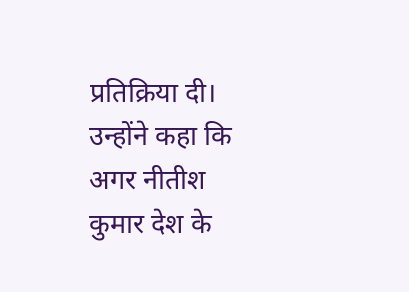प्रतिक्रिया दी। उन्होंने कहा कि अगर नीतीश कुमार देश के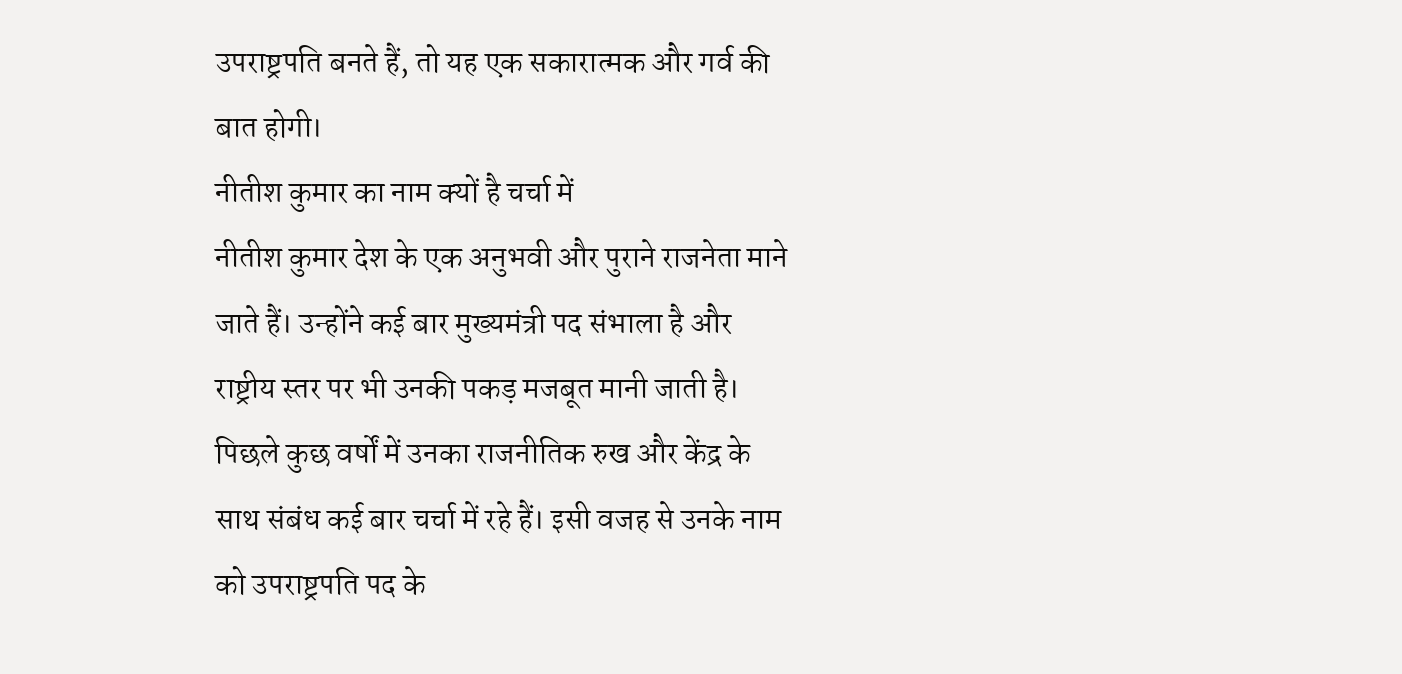उपराष्ट्रपति बनते हैं, तो यह एक सकारात्मक और गर्व की बात होगी।
नीतीश कुमार का नाम क्यों है चर्चा में
नीतीश कुमार देश के एक अनुभवी और पुराने राजनेता माने जाते हैं। उन्होंने कई बार मुख्यमंत्री पद संभाला है और राष्ट्रीय स्तर पर भी उनकी पकड़ मजबूत मानी जाती है। पिछले कुछ वर्षों में उनका राजनीतिक रुख और केंद्र के साथ संबंध कई बार चर्चा में रहे हैं। इसी वजह से उनके नाम को उपराष्ट्रपति पद के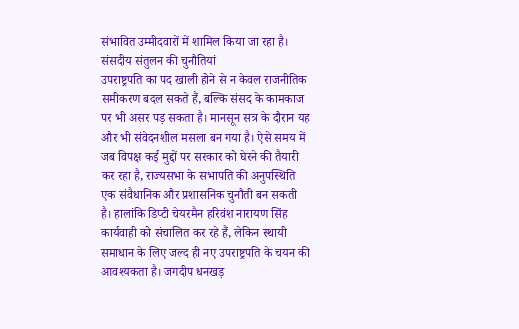संभावित उम्मीदवारों में शामिल किया जा रहा है।
संसदीय संतुलन की चुनौतियां
उपराष्ट्रपति का पद खाली होने से न केवल राजनीतिक समीकरण बदल सकते हैं, बल्कि संसद के कामकाज पर भी असर पड़ सकता है। मानसून सत्र के दौरान यह और भी संवेदनशील मसला बन गया है। ऐसे समय में जब विपक्ष कई मुद्दों पर सरकार को घेरने की तैयारी कर रहा है, राज्यसभा के सभापति की अनुपस्थिति एक संवैधानिक और प्रशासनिक चुनौती बन सकती है। हालांकि डिप्टी चेयरमैन हरिवंश नारायण सिंह कार्यवाही को संचालित कर रहे हैं, लेकिन स्थायी समाधान के लिए जल्द ही नए उपराष्ट्रपति के चयन की आवश्यकता है। जगदीप धनखड़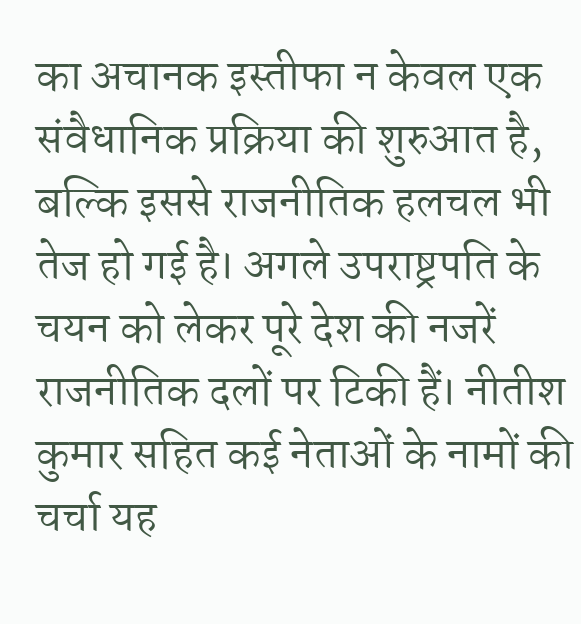का अचानक इस्तीफा न केवल एक संवैधानिक प्रक्रिया की शुरुआत है, बल्कि इससे राजनीतिक हलचल भी तेज हो गई है। अगले उपराष्ट्रपति के चयन को लेकर पूरे देश की नजरें राजनीतिक दलों पर टिकी हैं। नीतीश कुमार सहित कई नेताओं के नामों की चर्चा यह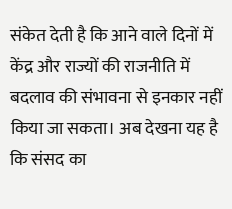संकेत देती है कि आने वाले दिनों में केंद्र और राज्यों की राजनीति में बदलाव की संभावना से इनकार नहीं किया जा सकता। अब देखना यह है कि संसद का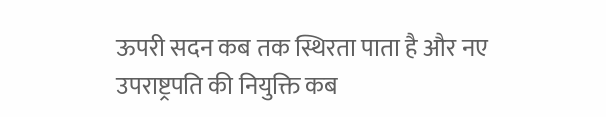ऊपरी सदन कब तक स्थिरता पाता है और नए उपराष्ट्रपति की नियुक्ति कब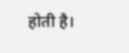होती है।